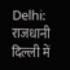Delhi: राजधानी दिल्ली में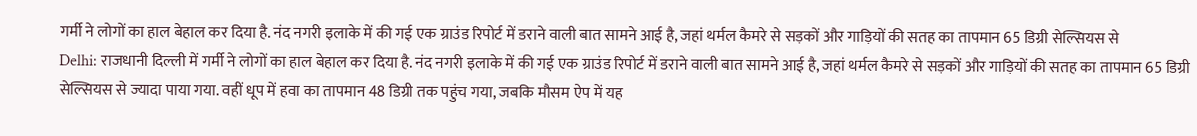गर्मी ने लोगों का हाल बेहाल कर दिया है. नंद नगरी इलाके में की गई एक ग्राउंड रिपोर्ट में डराने वाली बात सामने आई है, जहां थर्मल कैमरे से सड़कों और गाड़ियों की सतह का तापमान 65 डिग्री सेल्सियस से
Delhi: राजधानी दिल्ली में गर्मी ने लोगों का हाल बेहाल कर दिया है. नंद नगरी इलाके में की गई एक ग्राउंड रिपोर्ट में डराने वाली बात सामने आई है, जहां थर्मल कैमरे से सड़कों और गाड़ियों की सतह का तापमान 65 डिग्री सेल्सियस से ज्यादा पाया गया. वहीं धूप में हवा का तापमान 48 डिग्री तक पहुंच गया, जबकि मौसम ऐप में यह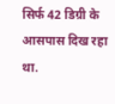सिर्फ 42 डिग्री के आसपास दिख रहा था.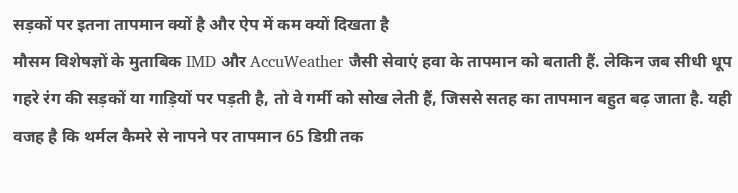सड़कों पर इतना तापमान क्यों है और ऐप में कम क्यों दिखता है
मौसम विशेषज्ञों के मुताबिक IMD और AccuWeather जैसी सेवाएं हवा के तापमान को बताती हैं. लेकिन जब सीधी धूप गहरे रंग की सड़कों या गाड़ियों पर पड़ती है, तो वे गर्मी को सोख लेती हैं, जिससे सतह का तापमान बहुत बढ़ जाता है. यही वजह है कि थर्मल कैमरे से नापने पर तापमान 65 डिग्री तक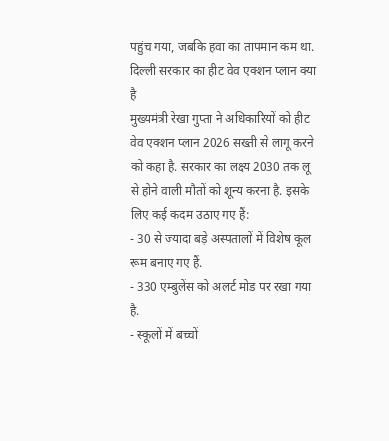पहुंच गया, जबकि हवा का तापमान कम था.
दिल्ली सरकार का हीट वेव एक्शन प्लान क्या है
मुख्यमंत्री रेखा गुप्ता ने अधिकारियों को हीट वेव एक्शन प्लान 2026 सख्ती से लागू करने को कहा है. सरकार का लक्ष्य 2030 तक लू से होने वाली मौतों को शून्य करना है. इसके लिए कई कदम उठाए गए हैं:
- 30 से ज्यादा बड़े अस्पतालों में विशेष कूल रूम बनाए गए हैं.
- 330 एम्बुलेंस को अलर्ट मोड पर रखा गया है.
- स्कूलों में बच्चों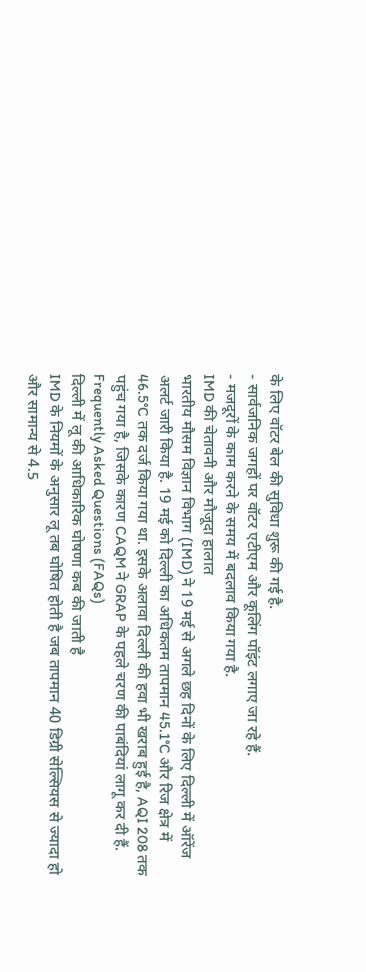के लिए वॉटर बेल की सुविधा शुरू की गई है.
- सार्वजनिक जगहों पर वॉटर एटीएम और कूलिंग पॉइंट लगाए जा रहे हैं.
- मजदूरों के काम करने के समय में बदलाव किया गया है.
IMD की चेतावनी और मौजूदा हालात
भारतीय मौसम विज्ञान विभाग (IMD) ने 19 मई से अगले छह दिनों के लिए दिल्ली में ऑरेंज अलर्ट जारी किया है. 19 मई को दिल्ली का अधिकतम तापमान 45.1°C और रिज क्षेत्र में 46.5°C तक दर्ज किया गया था. इसके अलावा दिल्ली की हवा भी खराब हुई है, AQI 208 तक पहुंच गया है, जिसके कारण CAQM ने GRAP के पहले चरण की पाबंदियां लागू कर दी हैं.
Frequently Asked Questions (FAQs)
दिल्ली में लू की आधिकारिक घोषणा कब की जाती है
IMD के नियमों के अनुसार लू तब घोषित होती है जब तापमान 40 डिग्री सेल्सियस से ज्यादा हो और सामान्य से 4.5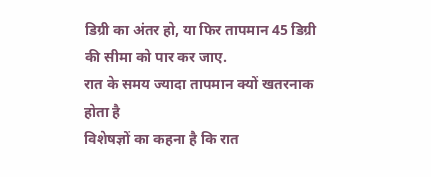डिग्री का अंतर हो, या फिर तापमान 45 डिग्री की सीमा को पार कर जाए.
रात के समय ज्यादा तापमान क्यों खतरनाक होता है
विशेषज्ञों का कहना है कि रात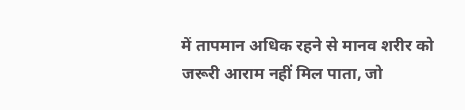में तापमान अधिक रहने से मानव शरीर को जरूरी आराम नहीं मिल पाता, जो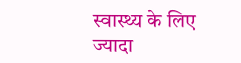स्वास्थ्य के लिए ज्यादा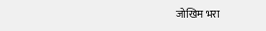जोखिम भरा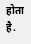होता है.